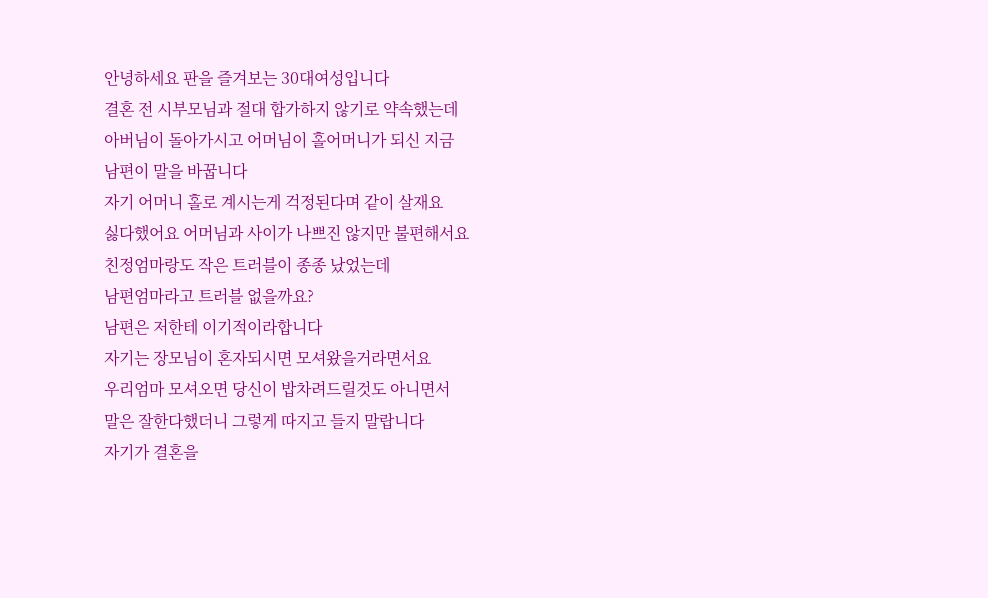안녕하세요 판을 즐겨보는 30대여성입니다
결혼 전 시부모님과 절대 합가하지 않기로 약속했는데
아버님이 돌아가시고 어머님이 홀어머니가 되신 지금
남편이 말을 바꿉니다
자기 어머니 홀로 계시는게 걱정된다며 같이 살재요
싫다했어요 어머님과 사이가 나쁘진 않지만 불편해서요
친정엄마랑도 작은 트러블이 종종 났었는데
남편엄마라고 트러블 없을까요?
남편은 저한테 이기적이라합니다
자기는 장모님이 혼자되시면 모셔왔을거라면서요
우리엄마 모셔오면 당신이 밥차려드릴것도 아니면서
말은 잘한다했더니 그렇게 따지고 들지 말랍니다
자기가 결혼을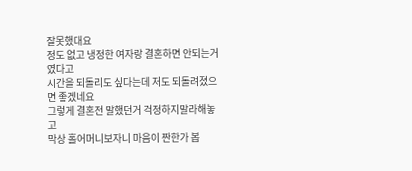잘못했대요
정도 없고 냉정한 여자랑 결혼하면 안되는거였다고
시간을 되돌리도 싶다는데 저도 되돌려졌으면 좋겠네요
그렇게 결혼전 말했던거 걱정하지말라해놓고
막상 홀어머니보자니 마음이 짠한가 봅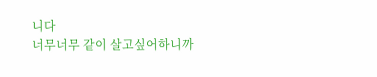니다
너무너무 같이 살고싶어하니까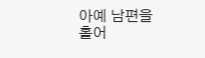아예 남편을 홀어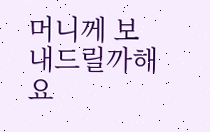머니께 보내드릴까해요